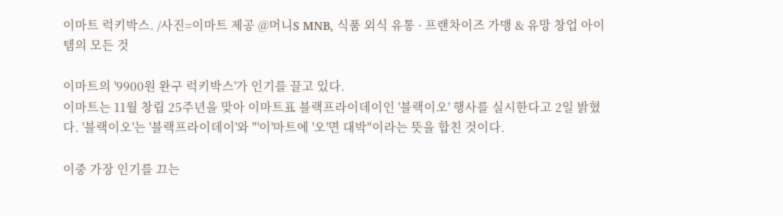이마트 럭키박스. /사진=이마트 제공 @머니S MNB, 식품 외식 유통 · 프랜차이즈 가맹 & 유망 창업 아이템의 모든 것

이마트의 '9900원 완구 럭키박스'가 인기를 끌고 있다.
이마트는 11월 창립 25주년을 맞아 이마트표 블랙프라이데이인 '블랙이오' 행사를 실시한다고 2일 밝혔다. '블랙이오'는 '블랙프라이데이'와 "'이'마트에 '오'면 대박"이라는 뜻을 합친 것이다.

이중 가장 인기를 끄는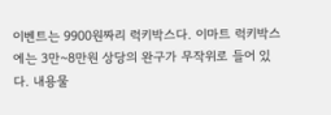이벤트는 9900원짜리 럭키박스다. 이마트 럭키박스에는 3만~8만원 상당의 완구가 무작위로 들어 있다. 내용물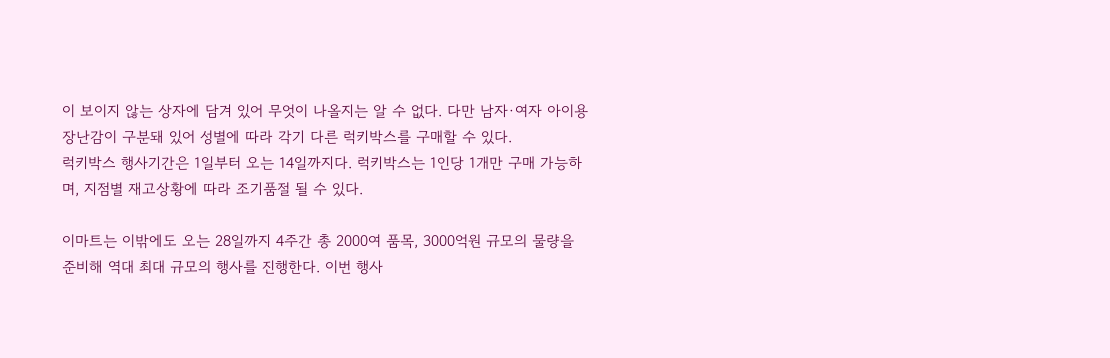이 보이지 않는 상자에 담겨 있어 무엇이 나올지는 알 수 없다. 다만 남자·여자 아이용 장난감이 구분돼 있어 성별에 따라 각기 다른 럭키박스를 구매할 수 있다.
럭키박스 행사기간은 1일부터 오는 14일까지다. 럭키박스는 1인당 1개만 구매 가능하며, 지점별 재고상황에 따라 조기품절 될 수 있다.

이마트는 이밖에도 오는 28일까지 4주간 총 2000여 품목, 3000억원 규모의 물량을 준비해 역대 최대 규모의 행사를 진행한다. 이번 행사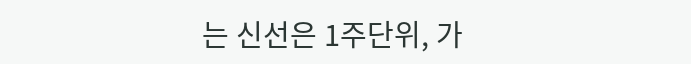는 신선은 1주단위, 가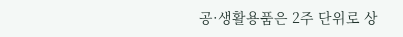공·생활용품은 2주 단위로 상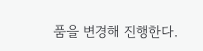품을 변경해 진행한다.